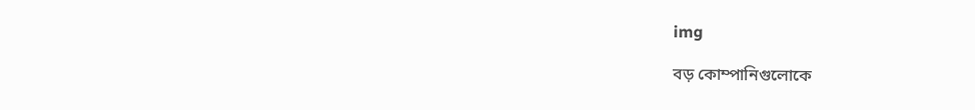img

বড় কোম্পানিগুলোকে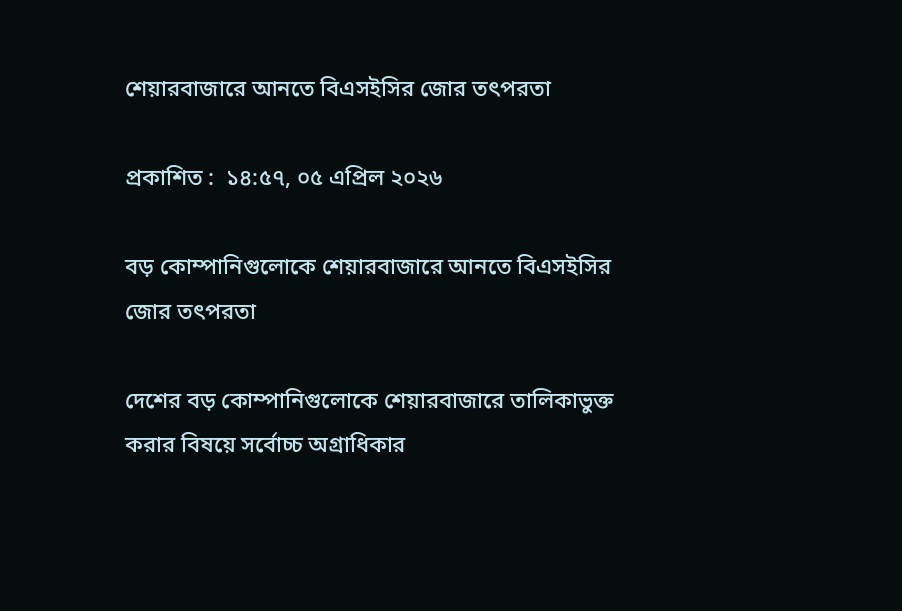শেয়ারবাজারে আনতে বিএসইসির জোর তৎপরতা

প্রকাশিত :  ১৪:৫৭, ০৫ এপ্রিল ২০২৬

বড় কোম্পানিগুলোকে শেয়ারবাজারে আনতে বিএসইসির জোর তৎপরতা

দেশের বড় কোম্পানিগুলোকে শেয়ারবাজারে তালিকাভুক্ত করার বিষয়ে সর্বোচ্চ অগ্রাধিকার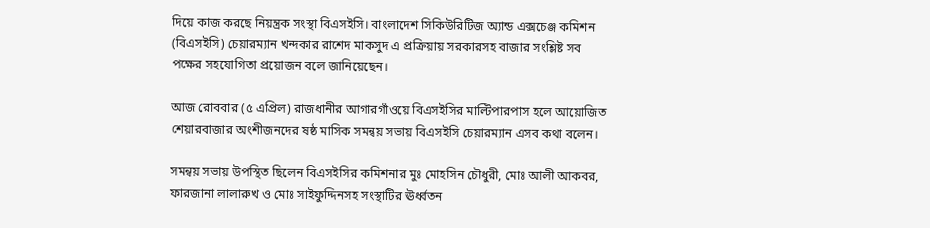দিয়ে কাজ করছে নিয়ন্ত্রক সংস্থা বিএসইসি। বাংলাদেশ সিকিউরিটিজ অ্যান্ড এক্সচেঞ্জ কমিশন (বিএসইসি) চেয়ারম্যান খন্দকার রাশেদ মাকসুদ এ প্রক্রিয়ায় সরকারসহ বাজার সংশ্লিষ্ট সব পক্ষের সহযোগিতা প্রয়োজন বলে জানিয়েছেন।

আজ রোববার (৫ এপ্রিল) রাজধানীর আগারগাঁওয়ে বিএসইসির মাল্টিপারপাস হলে আয়োজিত শেয়ারবাজার অংশীজনদের ষষ্ঠ মাসিক সমন্বয় সভায় বিএসইসি চেয়ারম্যান এসব কথা বলেন।

সমন্বয় সভায় উপস্থিত ছিলেন বিএসইসির কমিশনার মুঃ মোহসিন চৌধুরী, মোঃ আলী আকবর, ফারজানা লালারুখ ও মোঃ সাইফুদ্দিনসহ সংস্থাটির ঊর্ধ্বতন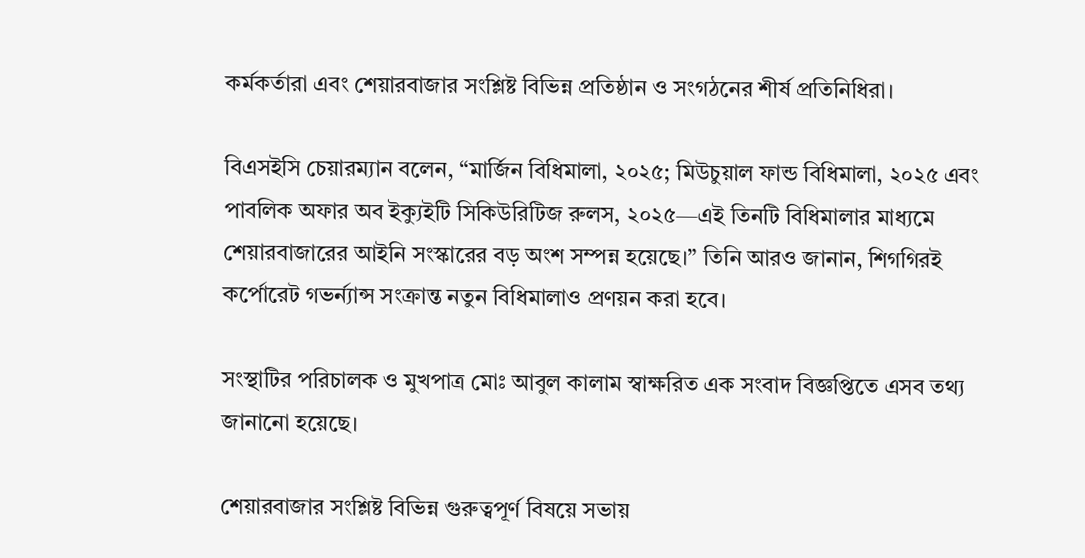কর্মকর্তারা এবং শেয়ারবাজার সংশ্লিষ্ট বিভিন্ন প্রতিষ্ঠান ও সংগঠনের শীর্ষ প্রতিনিধিরা।

বিএসইসি চেয়ারম্যান বলেন, “মার্জিন বিধিমালা, ২০২৫; মিউচুয়াল ফান্ড বিধিমালা, ২০২৫ এবং পাবলিক অফার অব ইক্যুইটি সিকিউরিটিজ রুলস, ২০২৫—এই তিনটি বিধিমালার মাধ্যমে শেয়ারবাজারের আইনি সংস্কারের বড় অংশ সম্পন্ন হয়েছে।” তিনি আরও জানান, শিগগিরই কর্পোরেট গভর্ন্যান্স সংক্রান্ত নতুন বিধিমালাও প্রণয়ন করা হবে।

সংস্থাটির পরিচালক ও মুখপাত্র মোঃ আবুল কালাম স্বাক্ষরিত এক সংবাদ বিজ্ঞপ্তিতে এসব তথ্য জানানো হয়েছে।

শেয়ারবাজার সংশ্লিষ্ট বিভিন্ন গুরুত্বপূর্ণ বিষয়ে সভায়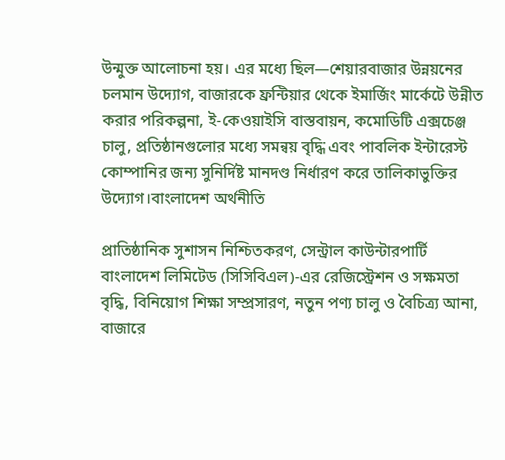উন্মুক্ত আলোচনা হয়। এর মধ্যে ছিল—শেয়ারবাজার উন্নয়নের চলমান উদ্যোগ, বাজারকে ফ্রন্টিয়ার থেকে ইমার্জিং মার্কেটে উন্নীত করার পরিকল্পনা, ই-কেওয়াইসি বাস্তবায়ন, কমোডিটি এক্সচেঞ্জ চালু, প্রতিষ্ঠানগুলোর মধ্যে সমন্বয় বৃদ্ধি এবং পাবলিক ইন্টারেস্ট কোম্পানির জন্য সুনির্দিষ্ট মানদণ্ড নির্ধারণ করে তালিকাভুক্তির উদ্যোগ।বাংলাদেশ অর্থনীতি

প্রাতিষ্ঠানিক সুশাসন নিশ্চিতকরণ, সেন্ট্রাল কাউন্টারপার্টি বাংলাদেশ লিমিটেড (সিসিবিএল)-এর রেজিস্ট্রেশন ও সক্ষমতা বৃদ্ধি, বিনিয়োগ শিক্ষা সম্প্রসারণ, নতুন পণ্য চালু ও বৈচিত্র্য আনা, বাজারে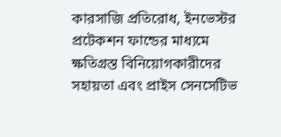কারসাজি প্রতিরোধ, ইনভেস্টর প্রটেকশন ফান্ডের মাধ্যমে ক্ষতিগ্রস্ত বিনিয়োগকারীদের সহায়তা এবং প্রাইস সেনসেটিভ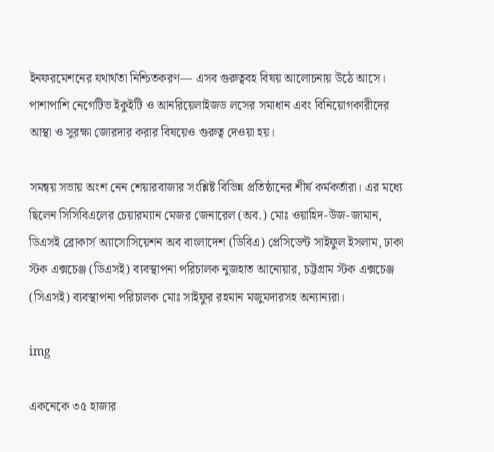ইনফরমেশনের যথার্থতা নিশ্চিতকরণ— এসব গুরুত্ববহ বিষয় আলোচনায় উঠে আসে। পাশাপাশি নেগেটিভ ইকুইটি ও আনরিয়েলাইজড লসের সমাধান এবং বিনিয়োগকারীদের আস্থা ও সুরক্ষা জোরদার করার বিষয়েও গুরুত্ব দেওয়া হয়।

সমন্বয় সভায় অংশ নেন শেয়ারবাজার সংশ্লিষ্ট বিভিন্ন প্রতিষ্ঠানের শীর্ষ কর্মকর্তারা। এর মধ্যে ছিলেন সিসিবিএলের চেয়ারম্যান মেজর জেনারেল (অব.) মোঃ ওয়াহিদ-উজ-জামান, ডিএসই ব্রোকার্স অ্যাসোসিয়েশন অব বাংলাদেশ (ডিবিএ) প্রেসিডেন্ট সাইফুল ইসলাম, ঢাকা স্টক এক্সচেঞ্জ (ডিএসই) ব্যবস্থাপনা পরিচালক নুজহাত আনোয়ার, চট্টগ্রাম স্টক এক্সচেঞ্জ (সিএসই) ব্যবস্থাপনা পরিচালক মোঃ সাইফুর রহমান মজুমদারসহ অন্যান্যরা।

img

একনেকে ৩৫ হাজার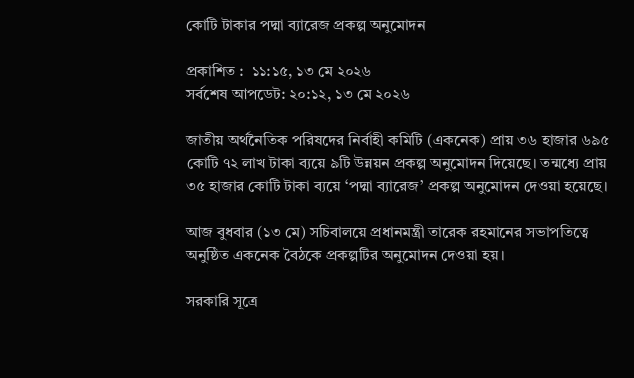কোটি টাকার পদ্মা ব্যারেজ প্রকল্প অনুমোদন

প্রকাশিত :  ১১:১৫, ১৩ মে ২০২৬
সর্বশেষ আপডেট: ২০:১২, ১৩ মে ২০২৬

জাতীয় অর্থনৈতিক পরিষদের নির্বাহী কমিটি (একনেক) প্রায় ৩৬ হাজার ৬৯৫ কোটি ৭২ লাখ টাকা ব্যয়ে ৯টি উন্নয়ন প্রকল্প অনুমোদন দিয়েছে। তন্মধ্যে প্রায় ৩৫ হাজার কোটি টাকা ব্যয়ে ‘পদ্মা ব্যারেজ’ প্রকল্প অনুমোদন দেওয়া হয়েছে।

আজ বুধবার (১৩ মে) সচিবালয়ে প্রধানমন্ত্রী তারেক রহমানের সভাপতিত্বে অনুষ্ঠিত একনেক বৈঠকে প্রকল্পটির অনুমোদন দেওয়া হয়।

সরকারি সূত্রে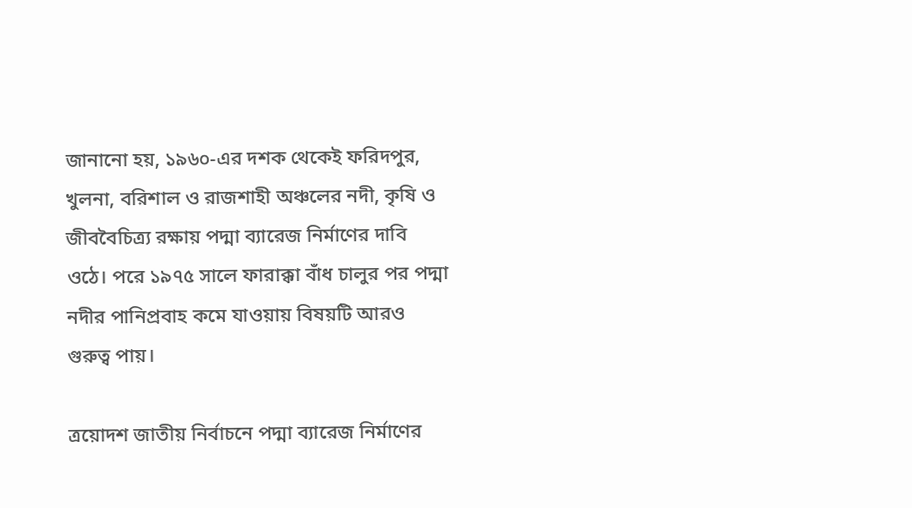জানানো হয়, ১৯৬০-এর দশক থেকেই ফরিদপুর, খুলনা, বরিশাল ও রাজশাহী অঞ্চলের নদী, কৃষি ও জীববৈচিত্র্য রক্ষায় পদ্মা ব্যারেজ নির্মাণের দাবি ওঠে। পরে ১৯৭৫ সালে ফারাক্কা বাঁধ চালুর পর পদ্মা নদীর পানিপ্রবাহ কমে যাওয়ায় বিষয়টি আরও গুরুত্ব পায়।

ত্রয়োদশ জাতীয় নির্বাচনে পদ্মা ব্যারেজ নির্মাণের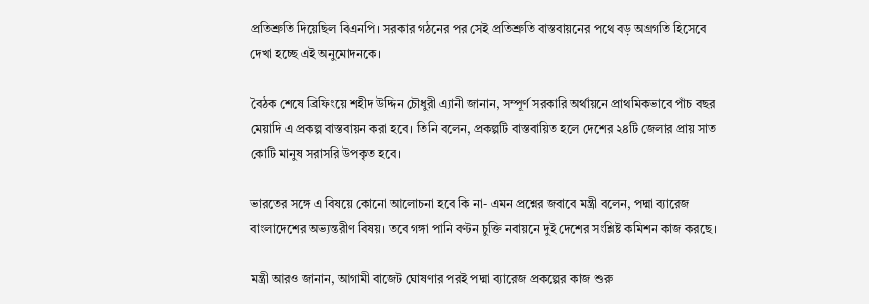প্রতিশ্রুতি দিয়েছিল বিএনপি। সরকার গঠনের পর সেই প্রতিশ্রুতি বাস্তবায়নের পথে বড় অগ্রগতি হিসেবে দেখা হচ্ছে এই অনুমোদনকে।

বৈঠক শেষে ব্রিফিংয়ে শহীদ উদ্দিন চৌধুরী এ্যানী জানান, সম্পূর্ণ সরকারি অর্থায়নে প্রাথমিকভাবে পাঁচ বছর মেয়াদি এ প্রকল্প বাস্তবায়ন করা হবে। তিনি বলেন, প্রকল্পটি বাস্তবায়িত হলে দেশের ২৪টি জেলার প্রায় সাত কোটি মানুষ সরাসরি উপকৃত হবে।

ভারতের সঙ্গে এ বিষয়ে কোনো আলোচনা হবে কি না- এমন প্রশ্নের জবাবে মন্ত্রী বলেন, পদ্মা ব্যারেজ বাংলাদেশের অভ্যন্তরীণ বিষয়। তবে গঙ্গা পানি বণ্টন চুক্তি নবায়নে দুই দেশের সংশ্লিষ্ট কমিশন কাজ করছে।

মন্ত্রী আরও জানান, আগামী বাজেট ঘোষণার পরই পদ্মা ব্যারেজ প্রকল্পের কাজ শুরু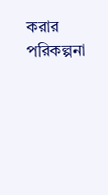করার পরিকল্পনা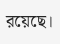রয়েছে।